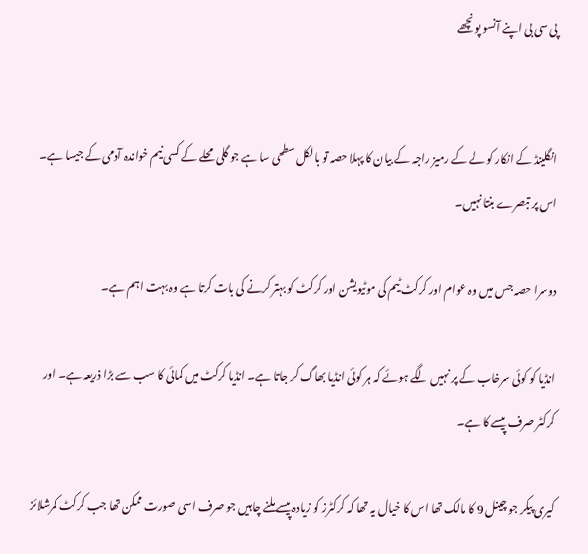پی سی بی اپنے آنسو پونچھے


انگلینڈ کے انکار کو لے کے رمیز راجہ کے بیان کا پہلا حصہ تو بالکل سطحی سا ہے جو گلی محلے کے کسی نیم خواندہ آدمی کے جیسا ہے۔ اس پر تبصرے بنتا نہیں۔

دوسرا حصہ جس میں وہ عوام اور کرکٹ ٹیم کی موٹیویشن اور کرکٹ کو بہتر کرنے کی بات کرتا ہے وہ بہت اہم ہے۔

انڈیا کو کوئی سرخاب کے پر نہیں لگے ہوئے کہ ہر کوئی انڈیا بھاگ کر جاتا ہے۔ انڈیا کرکٹ میں کمائی کا سب سے بڑا ذریعہ ہے۔ اور کرکٹر صرف پیسے کا ہے۔

کیری پیکر جو چینل 9 کا مالک تھا اس کا خیال یہ تھا کہ کرکٹرز کو زیادہ پیسے ملنے چاہیں جو صرف اسی صورت ممکن تھا جب کرکٹ کمرشلائز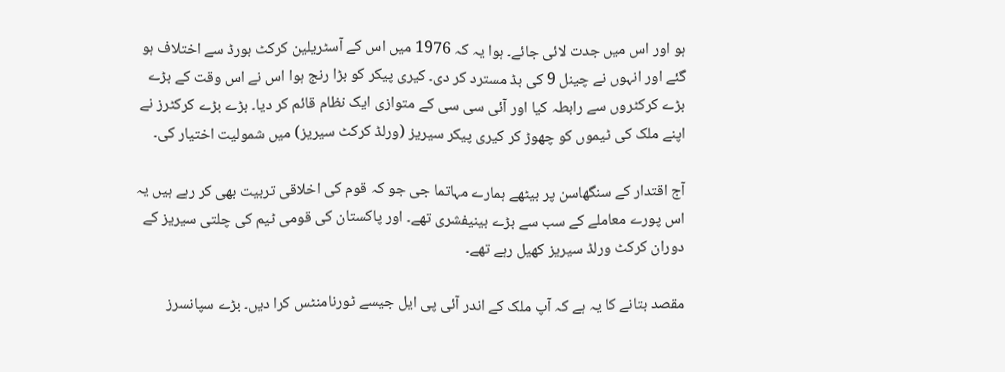ہو اور اس میں جدت لائی جائے۔ ہوا یہ کہ 1976 میں اس کے آسٹریلین کرکٹ بورڈ سے اختلاف ہو گئے اور انہوں نے چینل 9 کی بڈ مسترد کر دی۔ کیری پیکر کو بڑا رنج ہوا اس نے اس وقت کے بڑے بڑے کرکٹروں سے رابطہ کیا اور آئی سی سی کے متوازی ایک نظام قائم کر دیا۔ بڑے بڑے کرکٹرز نے اپنے ملک کی ٹیموں کو چھوڑ کر کیری پیکر سیریز (ورلڈ کرکٹ سیریز) میں شمولیت اختیار کی۔

آج اقتدار کے سنگھاسن پر بیٹھے ہمارے مہاتما جی جو کہ قوم کی اخلاقی تربیت بھی کر رہے ہیں یہ اس پورے معاملے کے سب سے بڑے بینیفشری تھے۔ اور پاکستان کی قومی ٹیم کی چلتی سیریز کے دوران کرکٹ ورلڈ سیریز کھیل رہے تھے۔

مقصد بتانے کا یہ ہے کہ آپ ملک کے اندر آئی پی ایل جیسے ٹورنامنٹس کرا دیں۔ بڑے سپانسرز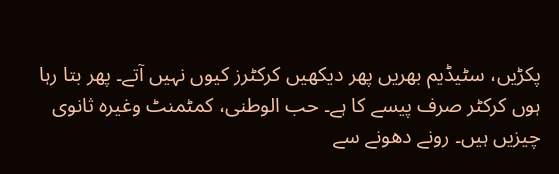پکڑیں، سٹیڈیم بھریں پھر دیکھیں کرکٹرز کیوں نہیں آتے۔ پھر بتا رہا ہوں کرکٹر صرف پیسے کا ہے۔ حب الوطنی، کمٹمنٹ وغیرہ ثانوی چیزیں ہیں۔ رونے دھونے سے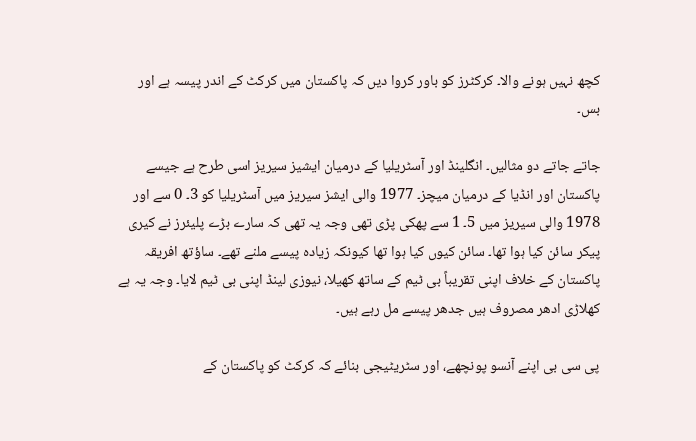کچھ نہیں ہونے والا۔ کرکٹرز کو باور کروا دیں کہ پاکستان میں کرکٹ کے اندر پیسہ ہے اور بس۔

جاتے جاتے دو مثالیں۔ انگلینڈ اور آسٹریلیا کے درمیان ایشیز سیریز اسی طرح ہے جیسے پاکستان اور انڈیا کے درمیان میچز۔ 1977 والی ایشز سیریز میں آسٹریلیا کو 3۔ 0 سے اور 1978 والی سیریز میں 5۔ 1 سے پھکی پڑی تھی وجہ یہ تھی کہ سارے بڑے پلیئرز نے کیری پیکر سائن کیا ہوا تھا۔ سائن کیوں کیا ہوا تھا کیونکہ زیادہ پیسے ملنے تھے۔ ساؤتھ افریقہ پاکستان کے خلاف اپنی تقریباً بی ٹیم کے ساتھ کھیلا، نیوزی لینڈ اپنی بی ٹیم لایا۔ وجہ یہ ہے کھلاڑی ادھر مصروف ہیں جدھر پیسے مل رہے ہیں۔

پی سی بی اپنے آنسو پونچھے، اور سٹریٹیجی بنائے کہ کرکٹ کو پاکستان کے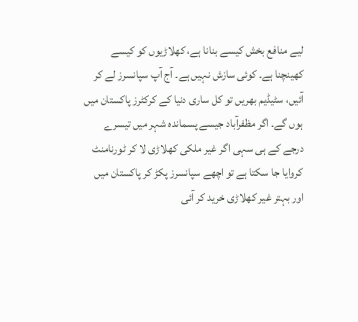لیے منافع بخش کیسے بنانا ہے، کھلاڑیوں کو کیسے کھینچنا ہے۔ کوئی سازش نہیں ہے۔ آج آپ سپانسرز لے کر آئیں، سٹیڈیم بھریں تو کل ساری دنیا کے کرکٹرز پاکستان میں ہوں گے۔ اگر مظفرآباد جیسے پسماندہ شہر میں تیسرے درجے کے ہی سہی اگر غیر ملکی کھلاڑی لا کر ٹورنامنٹ کروایا جا سکتا ہے تو اچھے سپانسرز پکڑ کر پاکستان میں اور بہتر غیر کھلاڑی خرید کر آئی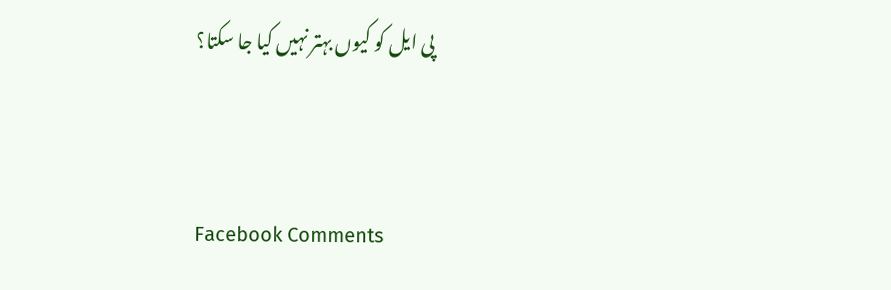پی ایل کو کیوں بہتر نہیں کیا جا سکتا؟


Facebook Comments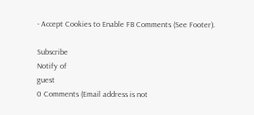- Accept Cookies to Enable FB Comments (See Footer).

Subscribe
Notify of
guest
0 Comments (Email address is not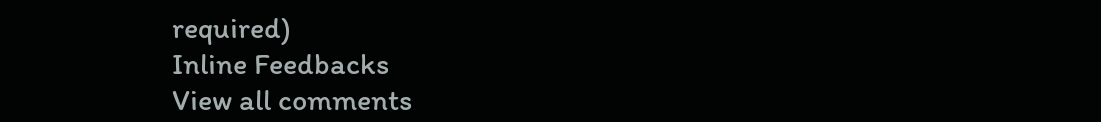required)
Inline Feedbacks
View all comments